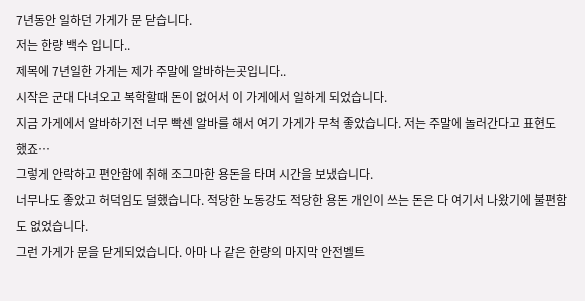7년동안 일하던 가게가 문 닫습니다.
저는 한량 백수 입니다..
제목에 7년일한 가게는 제가 주말에 알바하는곳입니다..
시작은 군대 다녀오고 복학할때 돈이 없어서 이 가게에서 일하게 되었습니다.
지금 가게에서 알바하기전 너무 빡센 알바를 해서 여기 가게가 무척 좋았습니다. 저는 주말에 놀러간다고 표현도 했죠…
그렇게 안락하고 편안함에 취해 조그마한 용돈을 타며 시간을 보냈습니다.
너무나도 좋았고 허덕임도 덜했습니다. 적당한 노동강도 적당한 용돈 개인이 쓰는 돈은 다 여기서 나왔기에 불편함도 없었습니다.
그런 가게가 문을 닫게되었습니다. 아마 나 같은 한량의 마지막 안전벨트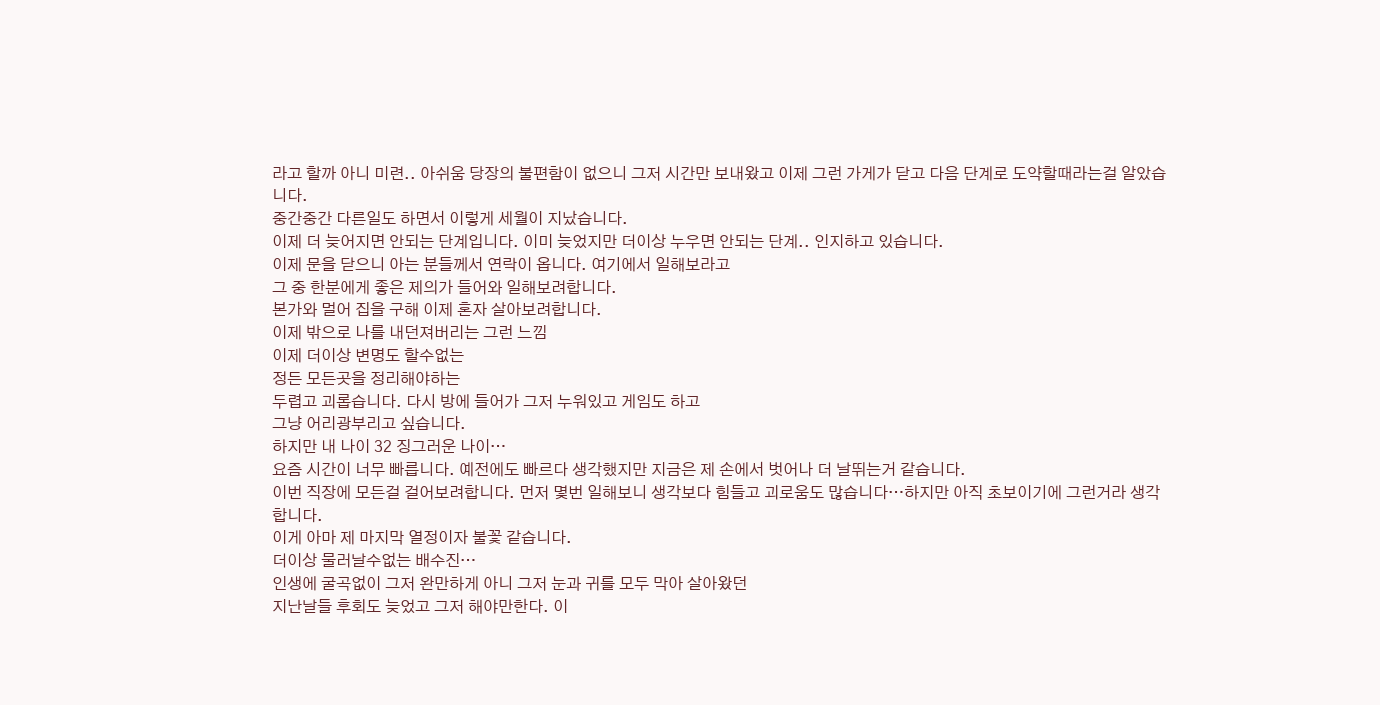라고 할까 아니 미련.. 아쉬움 당장의 불편함이 없으니 그저 시간만 보내왔고 이제 그런 가게가 닫고 다음 단계로 도약할때라는걸 알았습니다.
중간중간 다른일도 하면서 이렇게 세월이 지났습니다.
이제 더 늦어지면 안되는 단계입니다. 이미 늦었지만 더이상 누우면 안되는 단계.. 인지하고 있습니다.
이제 문을 닫으니 아는 분들께서 연락이 옵니다. 여기에서 일해보라고
그 중 한분에게 좋은 제의가 들어와 일해보려합니다.
본가와 멀어 집을 구해 이제 혼자 살아보려합니다.
이제 밖으로 나를 내던져버리는 그런 느낌
이제 더이상 변명도 할수없는
정든 모든곳을 정리해야하는
두렵고 괴롭습니다. 다시 방에 들어가 그저 누워있고 게임도 하고
그냥 어리광부리고 싶습니다.
하지만 내 나이 32 징그러운 나이…
요즘 시간이 너무 빠릅니다. 예전에도 빠르다 생각했지만 지금은 제 손에서 벗어나 더 날뛰는거 같습니다.
이번 직장에 모든걸 걸어보려합니다. 먼저 몇번 일해보니 생각보다 힘들고 괴로움도 많습니다…하지만 아직 초보이기에 그런거라 생각합니다.
이게 아마 제 마지막 열정이자 불꽃 같습니다.
더이상 물러날수없는 배수진…
인생에 굴곡없이 그저 완만하게 아니 그저 눈과 귀를 모두 막아 살아왔던
지난날들 후회도 늦었고 그저 해야만한다. 이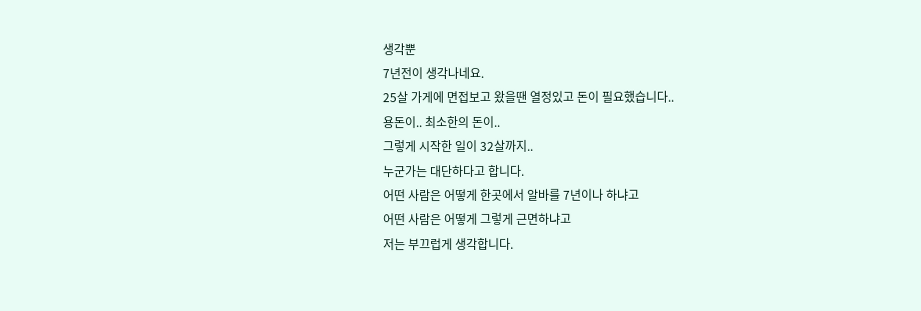생각뿐
7년전이 생각나네요.
25살 가게에 면접보고 왔을땐 열정있고 돈이 필요했습니다..
용돈이.. 최소한의 돈이..
그렇게 시작한 일이 32살까지..
누군가는 대단하다고 합니다.
어떤 사람은 어떻게 한곳에서 알바를 7년이나 하냐고
어떤 사람은 어떻게 그렇게 근면하냐고
저는 부끄럽게 생각합니다.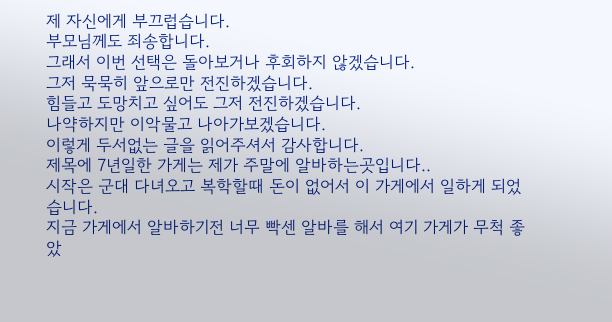제 자신에게 부끄럽습니다.
부모님께도 죄송합니다.
그래서 이번 선택은 돌아보거나 후회하지 않겠습니다.
그저 묵묵히 앞으로만 전진하겠습니다.
힘들고 도망치고 싶어도 그저 전진하겠습니다.
나약하지만 이악물고 나아가보겠습니다.
이렇게 두서없는 글을 읽어주셔서 감사합니다.
제목에 7년일한 가게는 제가 주말에 알바하는곳입니다..
시작은 군대 다녀오고 복학할때 돈이 없어서 이 가게에서 일하게 되었습니다.
지금 가게에서 알바하기전 너무 빡센 알바를 해서 여기 가게가 무척 좋았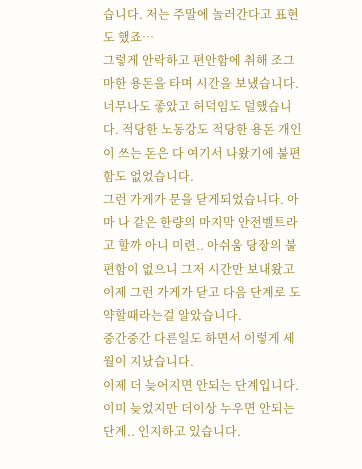습니다. 저는 주말에 놀러간다고 표현도 했죠…
그렇게 안락하고 편안함에 취해 조그마한 용돈을 타며 시간을 보냈습니다.
너무나도 좋았고 허덕임도 덜했습니다. 적당한 노동강도 적당한 용돈 개인이 쓰는 돈은 다 여기서 나왔기에 불편함도 없었습니다.
그런 가게가 문을 닫게되었습니다. 아마 나 같은 한량의 마지막 안전벨트라고 할까 아니 미련.. 아쉬움 당장의 불편함이 없으니 그저 시간만 보내왔고 이제 그런 가게가 닫고 다음 단계로 도약할때라는걸 알았습니다.
중간중간 다른일도 하면서 이렇게 세월이 지났습니다.
이제 더 늦어지면 안되는 단계입니다. 이미 늦었지만 더이상 누우면 안되는 단계.. 인지하고 있습니다.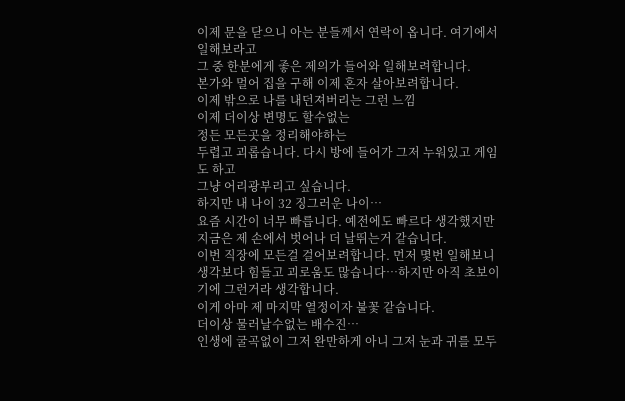이제 문을 닫으니 아는 분들께서 연락이 옵니다. 여기에서 일해보라고
그 중 한분에게 좋은 제의가 들어와 일해보려합니다.
본가와 멀어 집을 구해 이제 혼자 살아보려합니다.
이제 밖으로 나를 내던져버리는 그런 느낌
이제 더이상 변명도 할수없는
정든 모든곳을 정리해야하는
두렵고 괴롭습니다. 다시 방에 들어가 그저 누워있고 게임도 하고
그냥 어리광부리고 싶습니다.
하지만 내 나이 32 징그러운 나이…
요즘 시간이 너무 빠릅니다. 예전에도 빠르다 생각했지만 지금은 제 손에서 벗어나 더 날뛰는거 같습니다.
이번 직장에 모든걸 걸어보려합니다. 먼저 몇번 일해보니 생각보다 힘들고 괴로움도 많습니다…하지만 아직 초보이기에 그런거라 생각합니다.
이게 아마 제 마지막 열정이자 불꽃 같습니다.
더이상 물러날수없는 배수진…
인생에 굴곡없이 그저 완만하게 아니 그저 눈과 귀를 모두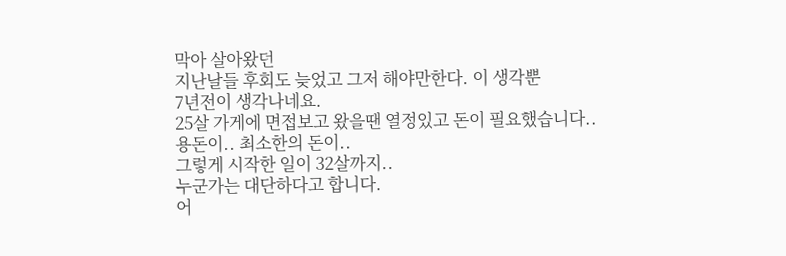막아 살아왔던
지난날들 후회도 늦었고 그저 해야만한다. 이 생각뿐
7년전이 생각나네요.
25살 가게에 면접보고 왔을땐 열정있고 돈이 필요했습니다..
용돈이.. 최소한의 돈이..
그렇게 시작한 일이 32살까지..
누군가는 대단하다고 합니다.
어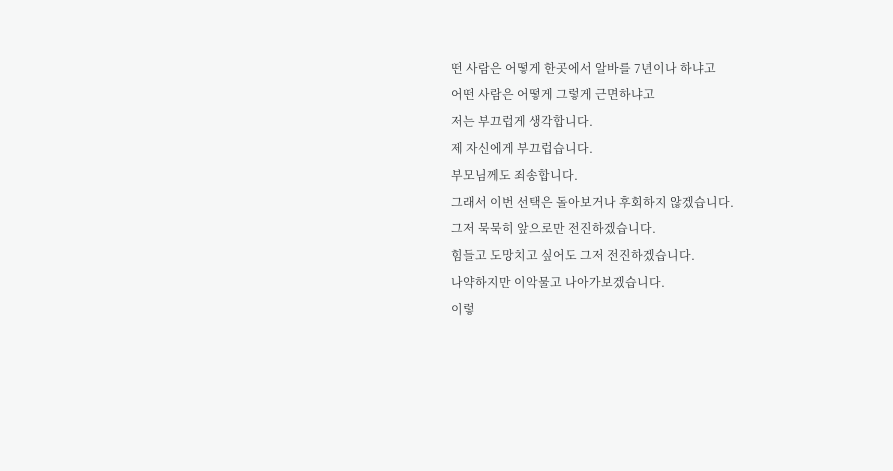떤 사람은 어떻게 한곳에서 알바를 7년이나 하냐고
어떤 사람은 어떻게 그렇게 근면하냐고
저는 부끄럽게 생각합니다.
제 자신에게 부끄럽습니다.
부모님께도 죄송합니다.
그래서 이번 선택은 돌아보거나 후회하지 않겠습니다.
그저 묵묵히 앞으로만 전진하겠습니다.
힘들고 도망치고 싶어도 그저 전진하겠습니다.
나약하지만 이악물고 나아가보겠습니다.
이렇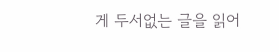게 두서없는 글을 읽어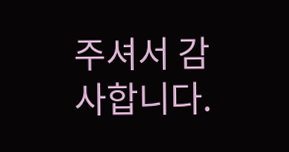주셔서 감사합니다.